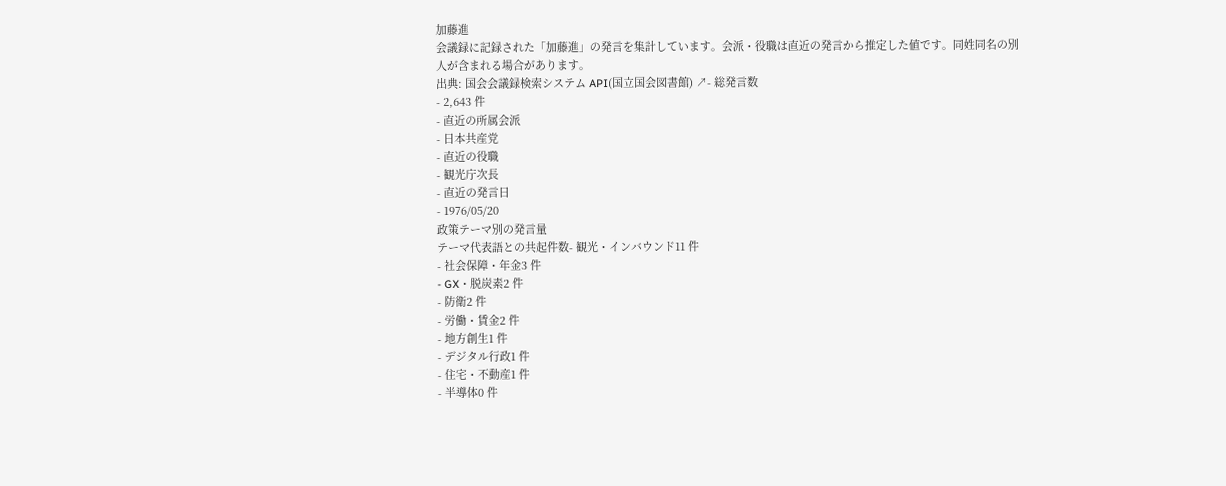加藤進
会議録に記録された「加藤進」の発言を集計しています。会派・役職は直近の発言から推定した値です。同姓同名の別人が含まれる場合があります。
出典: 国会会議録検索システム API(国立国会図書館) ↗- 総発言数
- 2,643 件
- 直近の所属会派
- 日本共産党
- 直近の役職
- 観光庁次長
- 直近の発言日
- 1976/05/20
政策テーマ別の発言量
テーマ代表語との共起件数- 観光・インバウンド11 件
- 社会保障・年金3 件
- GX・脱炭素2 件
- 防衛2 件
- 労働・賃金2 件
- 地方創生1 件
- デジタル行政1 件
- 住宅・不動産1 件
- 半導体0 件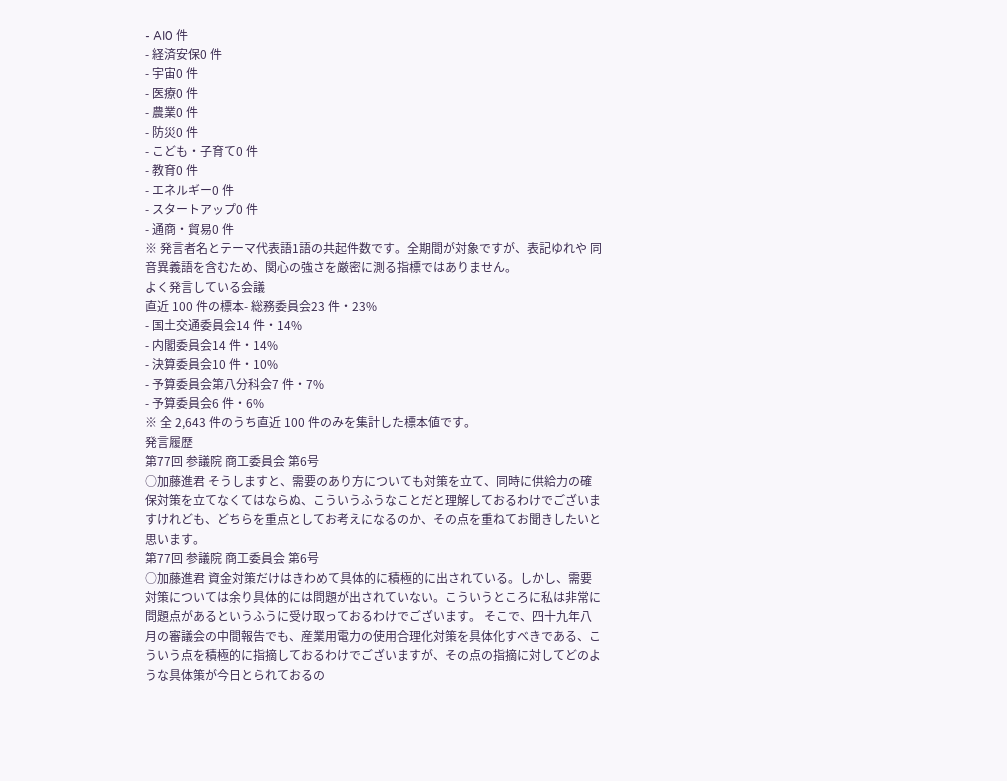- AI0 件
- 経済安保0 件
- 宇宙0 件
- 医療0 件
- 農業0 件
- 防災0 件
- こども・子育て0 件
- 教育0 件
- エネルギー0 件
- スタートアップ0 件
- 通商・貿易0 件
※ 発言者名とテーマ代表語1語の共起件数です。全期間が対象ですが、表記ゆれや 同音異義語を含むため、関心の強さを厳密に測る指標ではありません。
よく発言している会議
直近 100 件の標本- 総務委員会23 件・23%
- 国土交通委員会14 件・14%
- 内閣委員会14 件・14%
- 決算委員会10 件・10%
- 予算委員会第八分科会7 件・7%
- 予算委員会6 件・6%
※ 全 2,643 件のうち直近 100 件のみを集計した標本値です。
発言履歴
第77回 参議院 商工委員会 第6号
○加藤進君 そうしますと、需要のあり方についても対策を立て、同時に供給力の確保対策を立てなくてはならぬ、こういうふうなことだと理解しておるわけでございますけれども、どちらを重点としてお考えになるのか、その点を重ねてお聞きしたいと思います。
第77回 参議院 商工委員会 第6号
○加藤進君 資金対策だけはきわめて具体的に積極的に出されている。しかし、需要対策については余り具体的には問題が出されていない。こういうところに私は非常に問題点があるというふうに受け取っておるわけでございます。 そこで、四十九年八月の審議会の中間報告でも、産業用電力の使用合理化対策を具体化すべきである、こういう点を積極的に指摘しておるわけでございますが、その点の指摘に対してどのような具体策が今日とられておるの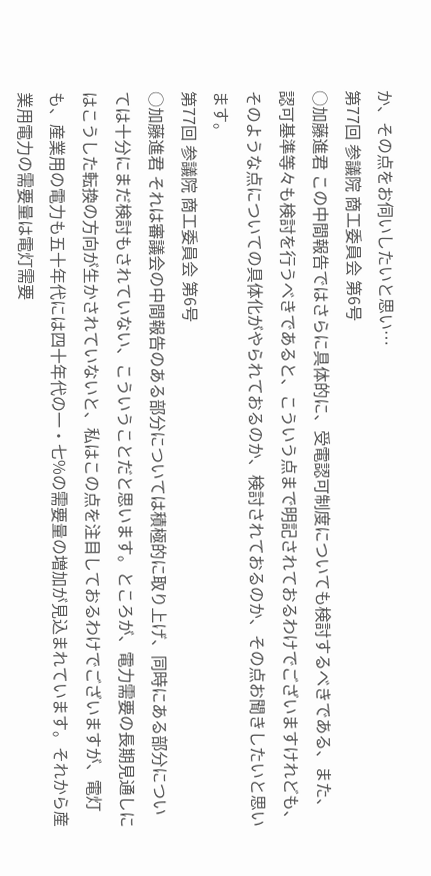か、その点をお伺いしたいと思い…
第77回 参議院 商工委員会 第6号
○加藤進君 この中間報告ではさらに具体的に、受電認可制度についても検討するべきである、また、認可基準等々も検討を行うべきであると、こういう点まで明記されておるわけでございますけれども、そのような点についての具体化がやられておるのか、検討されておるのか、その点お聞きしたいと思います。
第77回 参議院 商工委員会 第6号
○加藤進君 それは審議会の中間報告のある部分については積極的に取り上げ、同時にある部分については十分にまだ検討もされていない、こういうことだと思います。ところが、電力需要の長期見通しにはこうした転換の方向が生かされていないと、私はこの点を注目しておるわけでございますが、電灯も、産業用の電力も五十年代には四十年代の一・七%の需要量の増加が見込まれています。それから産業用電力の需要量は電灯需要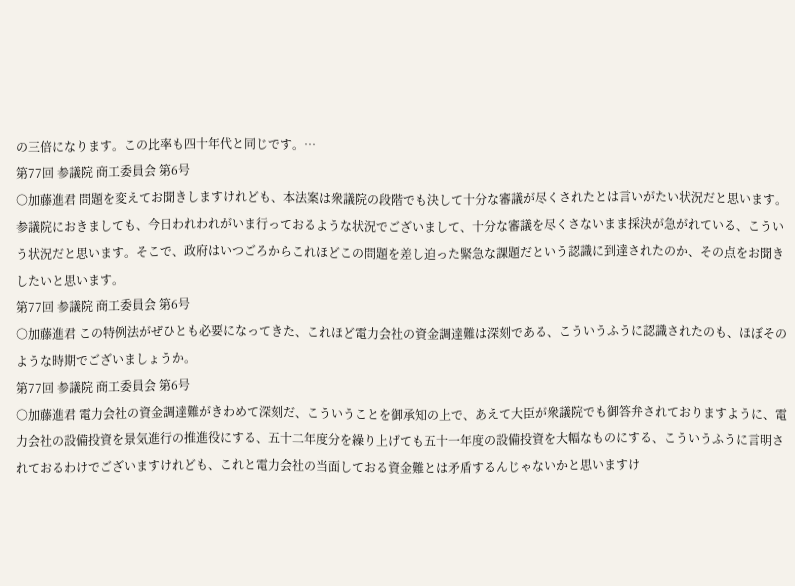の三倍になります。この比率も四十年代と同じです。…
第77回 参議院 商工委員会 第6号
○加藤進君 問題を変えてお聞きしますけれども、本法案は衆議院の段階でも決して十分な審議が尽くされたとは言いがたい状況だと思います。参議院におきましても、今日われわれがいま行っておるような状況でございまして、十分な審議を尽くさないまま採決が急がれている、こういう状況だと思います。そこで、政府はいつごろからこれほどこの問題を差し迫った緊急な課題だという認識に到達されたのか、その点をお聞きしたいと思います。
第77回 参議院 商工委員会 第6号
○加藤進君 この特例法がぜひとも必要になってきた、これほど電力会社の資金調達難は深刻である、こういうふうに認識されたのも、ほぼそのような時期でございましょうか。
第77回 参議院 商工委員会 第6号
○加藤進君 電力会社の資金調達難がきわめて深刻だ、こういうことを御承知の上で、あえて大臣が衆議院でも御答弁されておりますように、電力会社の設備投資を景気進行の推進役にする、五十二年度分を繰り上げても五十一年度の設備投資を大幅なものにする、こういうふうに言明されておるわけでございますけれども、これと電力会社の当面しておる資金難とは矛盾するんじゃないかと思いますけ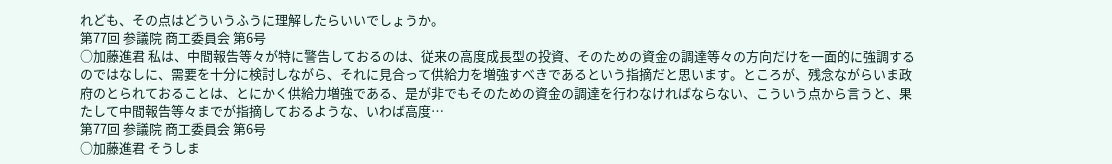れども、その点はどういうふうに理解したらいいでしょうか。
第77回 参議院 商工委員会 第6号
○加藤進君 私は、中間報告等々が特に警告しておるのは、従来の高度成長型の投資、そのための資金の調達等々の方向だけを一面的に強調するのではなしに、需要を十分に検討しながら、それに見合って供給力を増強すべきであるという指摘だと思います。ところが、残念ながらいま政府のとられておることは、とにかく供給力増強である、是が非でもそのための資金の調達を行わなければならない、こういう点から言うと、果たして中間報告等々までが指摘しておるような、いわば高度…
第77回 参議院 商工委員会 第6号
○加藤進君 そうしま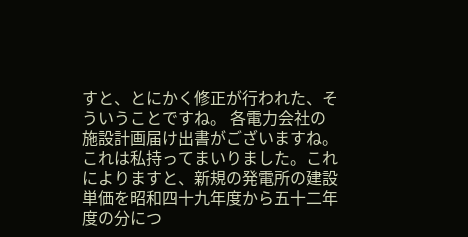すと、とにかく修正が行われた、そういうことですね。 各電力会社の施設計画届け出書がございますね。これは私持ってまいりました。これによりますと、新規の発電所の建設単価を昭和四十九年度から五十二年度の分につ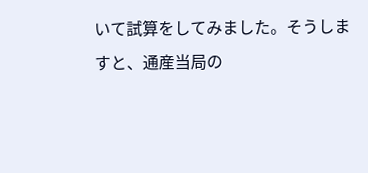いて試算をしてみました。そうしますと、通産当局の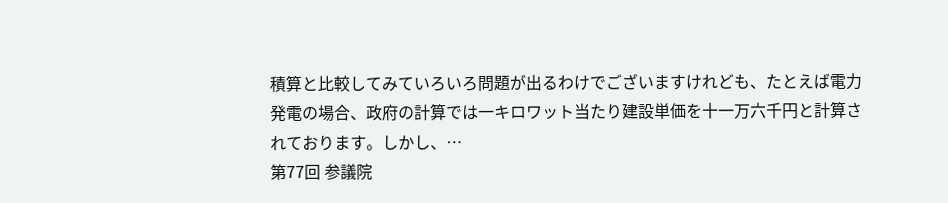積算と比較してみていろいろ問題が出るわけでございますけれども、たとえば電力発電の場合、政府の計算では一キロワット当たり建設単価を十一万六千円と計算されております。しかし、…
第77回 参議院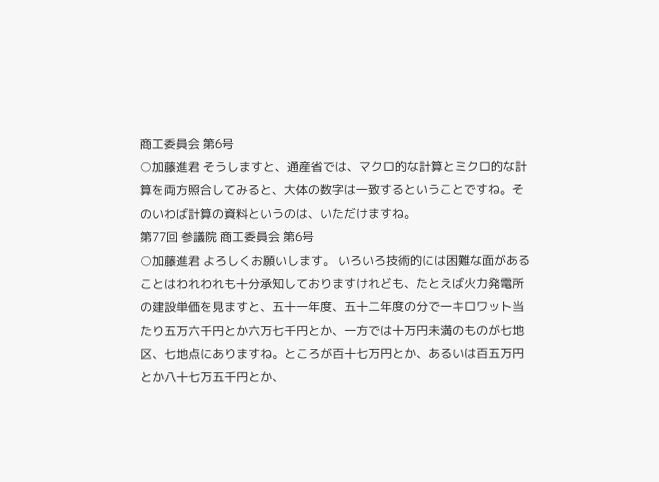商工委員会 第6号
○加藤進君 そうしますと、通産省では、マクロ的な計算とミクロ的な計算を両方照合してみると、大体の数字は一致するということですね。そのいわば計算の資料というのは、いただけますね。
第77回 参議院 商工委員会 第6号
○加藤進君 よろしくお願いします。 いろいろ技術的には困難な面があることはわれわれも十分承知しておりますけれども、たとえば火力発電所の建設単価を見ますと、五十一年度、五十二年度の分で一キロワット当たり五万六千円とか六万七千円とか、一方では十万円未満のものが七地区、七地点にありますね。ところが百十七万円とか、あるいは百五万円とか八十七万五千円とか、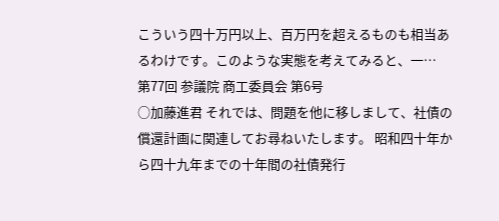こういう四十万円以上、百万円を超えるものも相当あるわけです。このような実態を考えてみると、一…
第77回 参議院 商工委員会 第6号
○加藤進君 それでは、問題を他に移しまして、社債の償還計画に関連してお尋ねいたします。 昭和四十年から四十九年までの十年間の社債発行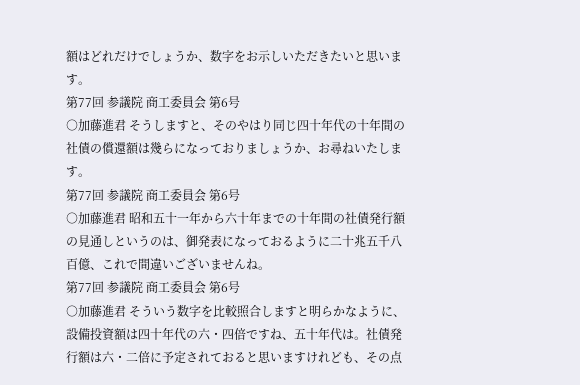額はどれだけでしょうか、数字をお示しいただきたいと思います。
第77回 参議院 商工委員会 第6号
○加藤進君 そうしますと、そのやはり同じ四十年代の十年間の社債の償還額は幾らになっておりましょうか、お尋ねいたします。
第77回 参議院 商工委員会 第6号
○加藤進君 昭和五十一年から六十年までの十年間の社債発行額の見通しというのは、御発表になっておるように二十兆五千八百億、これで間違いございませんね。
第77回 参議院 商工委員会 第6号
○加藤進君 そういう数字を比較照合しますと明らかなように、設備投資額は四十年代の六・四倍ですね、五十年代は。社債発行額は六・二倍に予定されておると思いますけれども、その点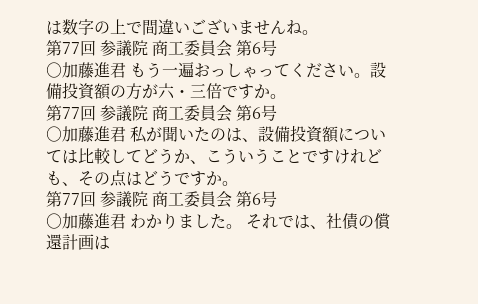は数字の上で間違いございませんね。
第77回 参議院 商工委員会 第6号
○加藤進君 もう一遍おっしゃってください。設備投資額の方が六・三倍ですか。
第77回 参議院 商工委員会 第6号
○加藤進君 私が聞いたのは、設備投資額については比較してどうか、こういうことですけれども、その点はどうですか。
第77回 参議院 商工委員会 第6号
○加藤進君 わかりました。 それでは、社債の償還計画は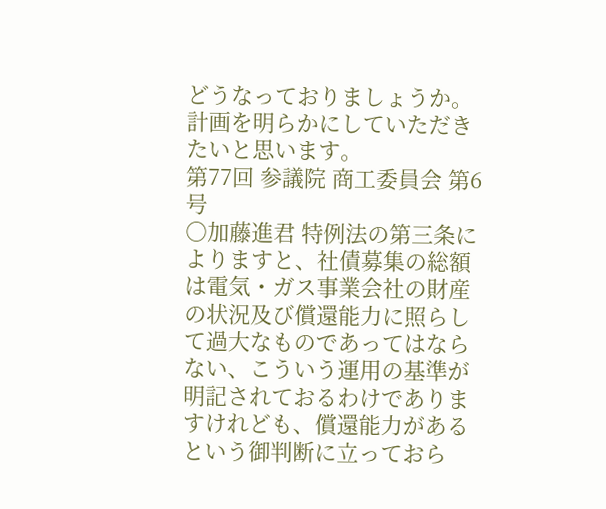どうなっておりましょうか。計画を明らかにしていただきたいと思います。
第77回 参議院 商工委員会 第6号
○加藤進君 特例法の第三条によりますと、社債募集の総額は電気・ガス事業会社の財産の状況及び償還能力に照らして過大なものであってはならない、こういう運用の基準が明記されておるわけでありますけれども、償還能力があるという御判断に立っておら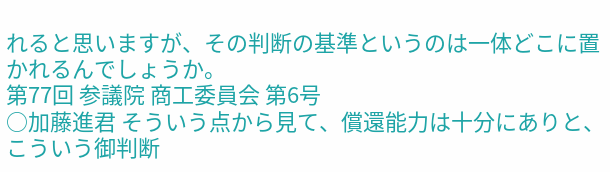れると思いますが、その判断の基準というのは一体どこに置かれるんでしょうか。
第77回 参議院 商工委員会 第6号
○加藤進君 そういう点から見て、償還能力は十分にありと、こういう御判断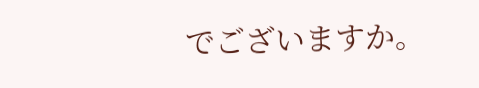でございますか。